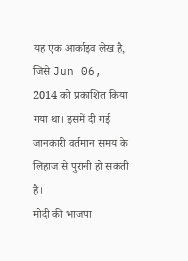यह एक आर्काइव लेख है, जिसे Jun 06, 2014 को प्रकाशित किया गया था। इसमें दी गई जानकारी वर्तमान समय के लिहाज से पुरानी हो सकती है।
मोदी की भाजपा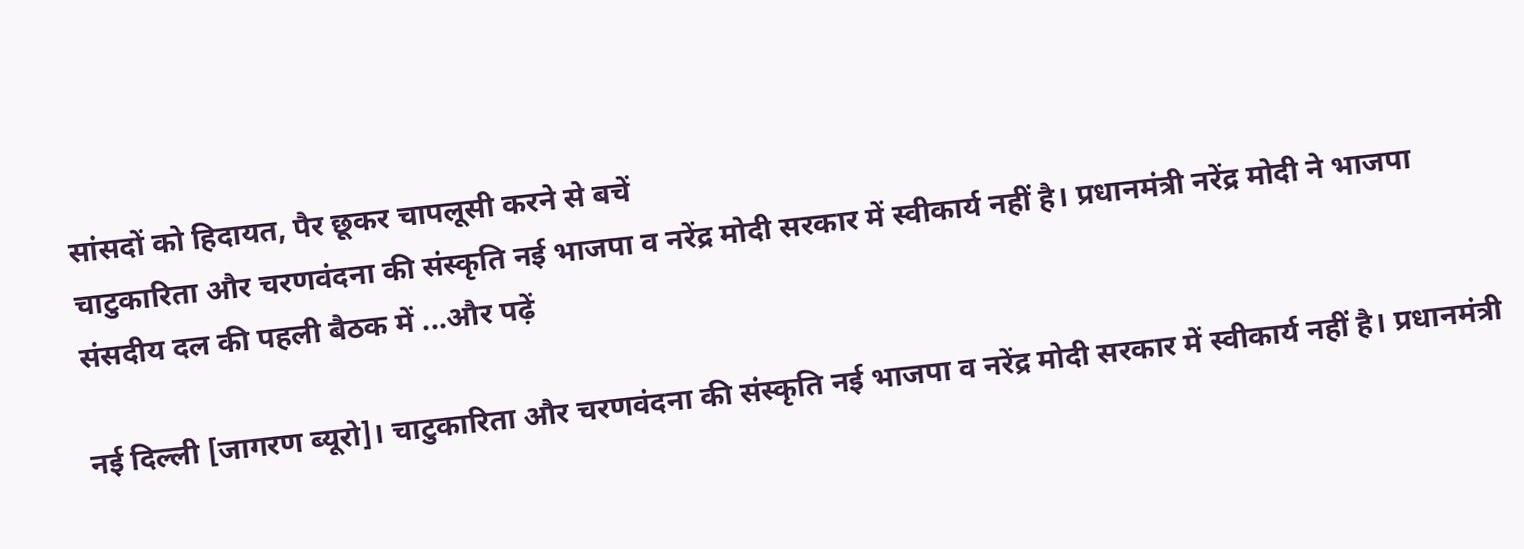सांसदों को हिदायत, पैर छूकर चापलूसी करने से बचें
चाटुकारिता और चरणवंदना की संस्कृति नई भाजपा व नरेंद्र मोदी सरकार में स्वीकार्य नहीं है। प्रधानमंत्री नरेंद्र मोदी ने भाजपा संसदीय दल की पहली बैठक में ...और पढ़ें

नई दिल्ली [जागरण ब्यूरो]। चाटुकारिता और चरणवंदना की संस्कृति नई भाजपा व नरेंद्र मोदी सरकार में स्वीकार्य नहीं है। प्रधानमंत्री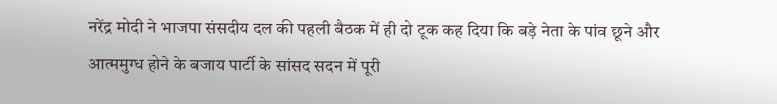नरेंद्र मोदी ने भाजपा संसदीय दल की पहली बैठक में ही दो टूक कह दिया कि बड़े नेता के पांव छूने और आत्ममुग्ध होने के बजाय पार्टी के सांसद सदन में पूरी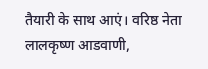तैयारी के साथ आएं। वरिष्ठ नेता लालकृष्ण आडवाणी,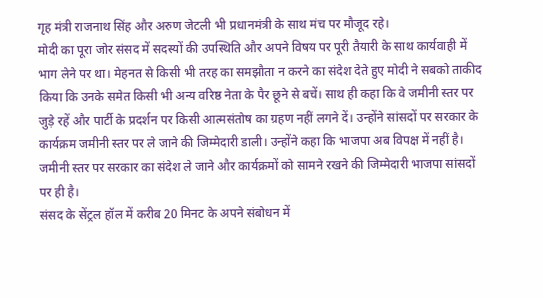गृह मंत्री राजनाथ सिंह और अरुण जेटली भी प्रधानमंत्री के साथ मंच पर मौजूद रहे।
मोदी का पूरा जोर संसद में सदस्यों की उपस्थिति और अपने विषय पर पूरी तैयारी के साथ कार्यवाही में भाग लेने पर था। मेहनत से किसी भी तरह का समझौता न करने का संदेश देते हुए मोदी ने सबको ताकीद किया कि उनके समेत किसी भी अन्य वरिष्ठ नेता के पैर छूने से बचें। साथ ही कहा कि वे जमीनी स्तर पर जुड़े रहें और पार्टी के प्रदर्शन पर किसी आत्मसंतोष का ग्रहण नहीं लगने दें। उन्होंने सांसदों पर सरकार के कार्यक्रम जमीनी स्तर पर ले जाने की जिम्मेदारी डाली। उन्होंने कहा कि भाजपा अब विपक्ष में नहीं है। जमीनी स्तर पर सरकार का संदेश ले जाने और कार्यक्रमों को सामने रखने की जिम्मेदारी भाजपा सांसदों पर ही है।
संसद के सेंट्रल हॉल में करीब 20 मिनट के अपने संबोधन में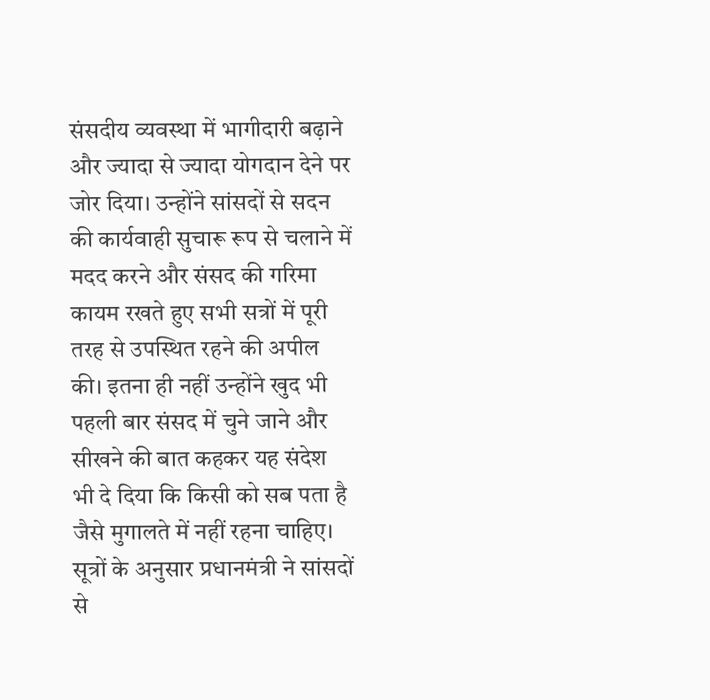संसदीय व्यवस्था में भागीदारी बढ़ाने और ज्यादा से ज्यादा योगदान देने पर जोर दिया। उन्होंने सांसदों से सदन की कार्यवाही सुचारू रूप से चलाने में मदद करने और संसद की गरिमा कायम रखते हुए सभी सत्रों में पूरी तरह से उपस्थित रहने की अपील की। इतना ही नहीं उन्होंने खुद भी पहली बार संसद में चुने जाने और सीखने की बात कहकर यह संदेश भी दे दिया कि किसी को सब पता है जैसे मुगालते में नहीं रहना चाहिए।
सूत्रों के अनुसार प्रधानमंत्री ने सांसदों से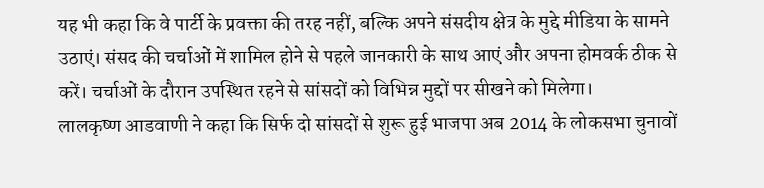यह भी कहा कि वे पार्टी के प्रवक्ता की तरह नहीं, बल्कि अपने संसदीय क्षेत्र के मुद्दे मीडिया के सामने उठाएं। संसद की चर्चाओं में शामिल होने से पहले जानकारी के साथ आएं और अपना होमवर्क ठीक से करें। चर्चाओं के दौरान उपस्थित रहने से सांसदों को विभिन्न मुद्दों पर सीखने को मिलेगा।
लालकृष्ण आडवाणी ने कहा कि सिर्फ दो सांसदों से शुरू हुई भाजपा अब 2014 के लोकसभा चुनावों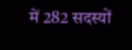में 282 सदस्यों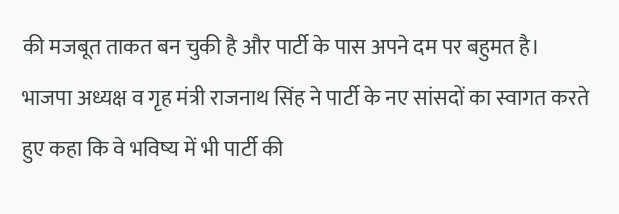की मजबूत ताकत बन चुकी है और पार्टी के पास अपने दम पर बहुमत है। भाजपा अध्यक्ष व गृह मंत्री राजनाथ सिंह ने पार्टी के नए सांसदों का स्वागत करते हुए कहा कि वे भविष्य में भी पार्टी की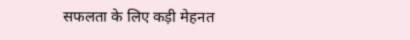सफलता के लिए कड़ी मेहनत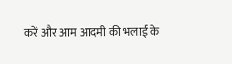करें और आम आदमी की भलाई के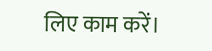लिए काम करें।